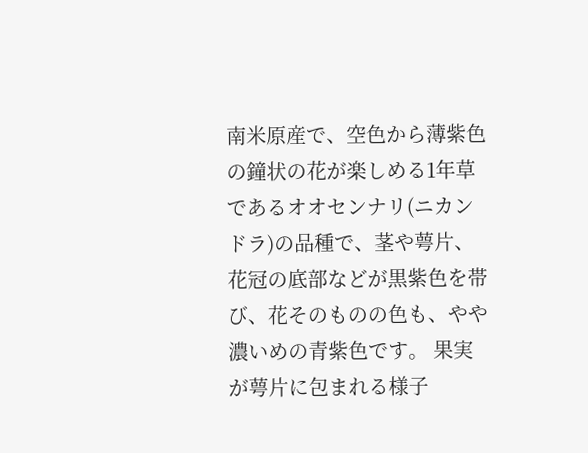南米原産で、空色から薄紫色の鐘状の花が楽しめる1年草であるオオセンナリ(ニカンドラ)の品種で、茎や萼片、花冠の底部などが黒紫色を帯び、花そのものの色も、やや濃いめの青紫色です。 果実が萼片に包まれる様子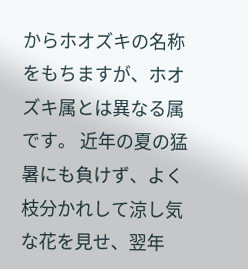からホオズキの名称をもちますが、ホオズキ属とは異なる属です。 近年の夏の猛暑にも負けず、よく枝分かれして涼し気な花を見せ、翌年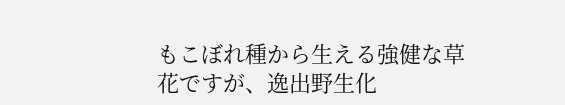もこぼれ種から生える強健な草花ですが、逸出野生化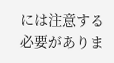には注意する必要がありま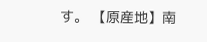す。 【原産地】南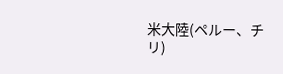米大陸(ペルー、チリ)